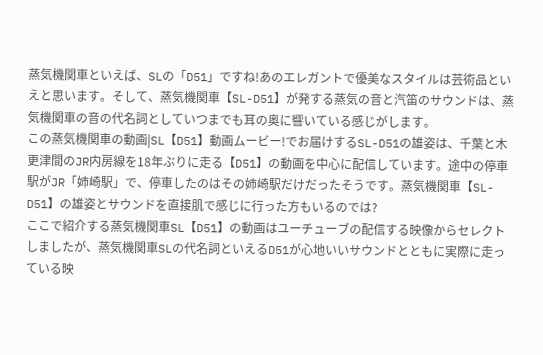蒸気機関車といえば、SLの「D51」ですね!あのエレガントで優美なスタイルは芸術品といえと思います。そして、蒸気機関車【SL-D51】が発する蒸気の音と汽笛のサウンドは、蒸気機関車の音の代名詞としていつまでも耳の奥に響いている感じがします。
この蒸気機関車の動画|SL【D51】動画ムービー!でお届けするSL-D51の雄姿は、千葉と木更津間のJR内房線を18年ぶりに走る【D51】の動画を中心に配信しています。途中の停車駅がJR「姉崎駅」で、停車したのはその姉崎駅だけだったそうです。蒸気機関車【SL-D51】の雄姿とサウンドを直接肌で感じに行った方もいるのでは?
ここで紹介する蒸気機関車SL【D51】の動画はユーチューブの配信する映像からセレクトしましたが、蒸気機関車SLの代名詞といえるD51が心地いいサウンドとともに実際に走っている映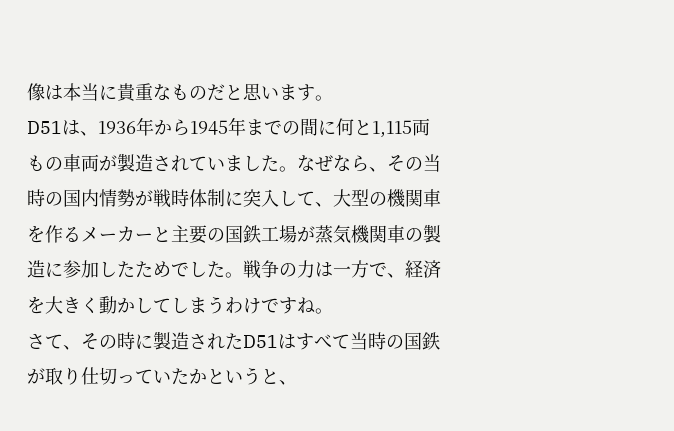像は本当に貴重なものだと思います。
D51は、1936年から1945年までの間に何と1,115両もの車両が製造されていました。なぜなら、その当時の国内情勢が戦時体制に突入して、大型の機関車を作るメーカーと主要の国鉄工場が蒸気機関車の製造に参加したためでした。戦争の力は一方で、経済を大きく動かしてしまうわけですね。
さて、その時に製造されたD51はすべて当時の国鉄が取り仕切っていたかというと、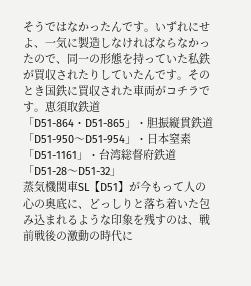そうではなかったんです。いずれにせよ、一気に製造しなければならなかったので、同一の形態を持っていた私鉄が買収されたりしていたんです。そのとき国鉄に買収された車両がコチラです。恵須取鉄道「D51-864・D51-865」・胆振縦貫鉄道「D51-950〜D51-954」・日本窒素「D51-1161」・台湾総督府鉄道「D51-28〜D51-32」
蒸気機関車SL【D51】が今もって人の心の奥底に、どっしりと落ち着いた包み込まれるような印象を残すのは、戦前戦後の激動の時代に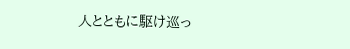人とともに駆け巡っ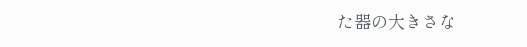た器の大きさな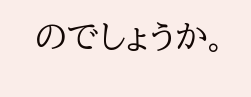のでしょうか。